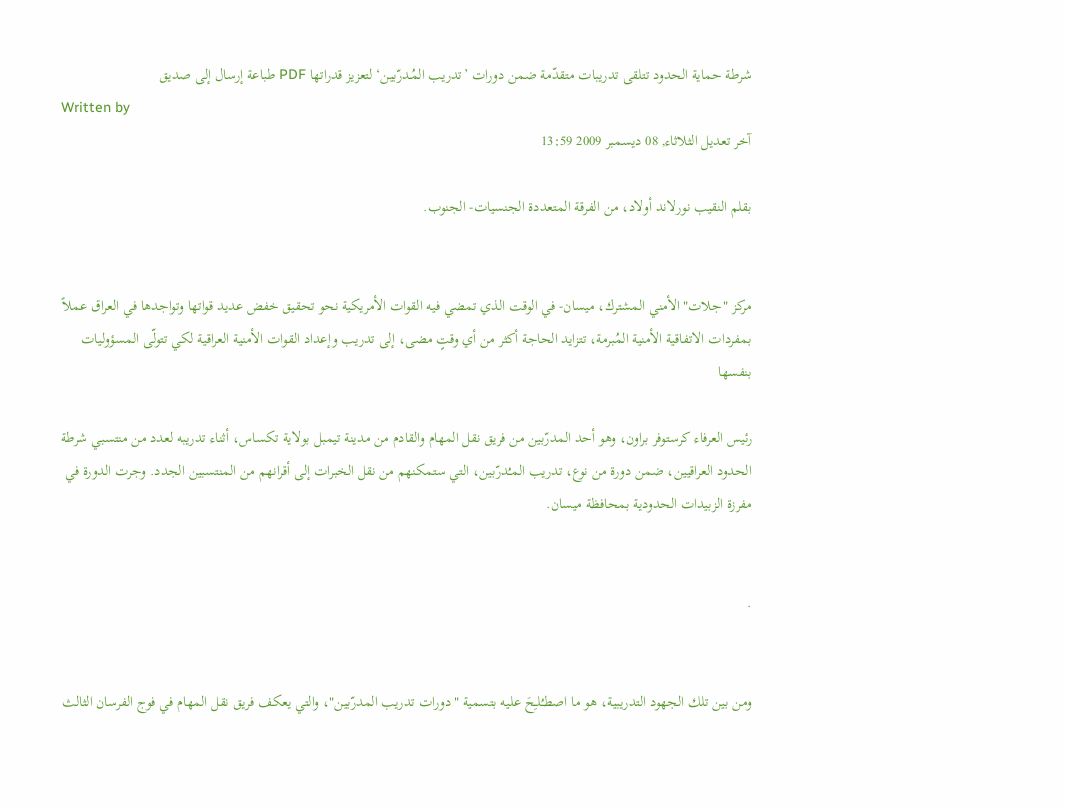شرطة حماية الحدود تتلقى تدريبات متقدّمة ضمن دورات ’تدريب المُـدرّبين‘ لتعزيز قدراتها PDF طباعة إرسال إلى صديق
Written by
آخر تعديل الثلاثاء, 08 ديسمبر 2009 13:59

بقلم النقيب نورلاند أولاد، من الفرقة المتعددة الجنسيات- الجنوب.


مركز "جلات" الأمني المشترك، ميسان- في الوقت الذي تمضي فيه القوات الأمريكية نحو تحقيق خفض عديد قواتها وتواجدها في العراق عملاً بمفردات الاتفاقية الأمنية المُبرمة، تتزايد الحاجة أكثر من أي وقتٍ مضى، إلى تدريب وإعداد القوات الأمنية العراقية لكي تتولّى المسؤوليات بنفسها

رئيس العرفاء كرستوفر براون، وهو أحد المدرّبين من فريق نقل المهام والقادم من مدينة تيمبل بولاية تكساس، أثناء تدريبه لعدد من منتسبي شرطة الحدود العراقيين، ضمن دورة من نوع، تدريب المـُدرّبين، التي ستمكنهم من نقل الخبرات إلى أقرانهم من المنتسبين الجدد. وجرت الدورة في مفرزة الزبيدات الحدودية بمحافظة ميسان.


.


ومن بين تلك الجهود التدريبية، هو ما اصطـُلـِحَ عليه بتسمية "دورات تدريب المدرّبين"، والتي يعكف فريق نقل المهام في فوج الفرسان الثالث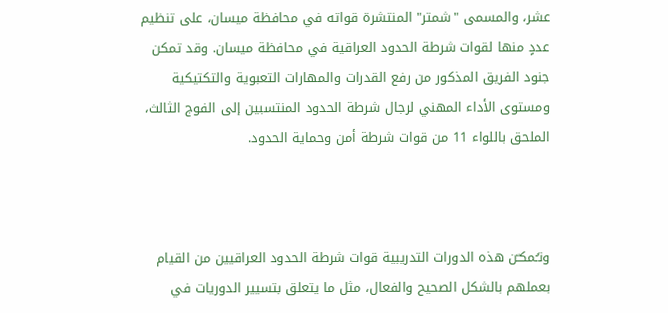عشر، والمسمى "شمتر" المنتشرة قواته في محافظة ميسان، على تنظيم عددٍ منها لقوات شرطة الحدود العراقية في محافظة ميسان. وقد تمكن جنود الفريق المذكور من رفع القدرات والمهارات التعبوية والتكتيكية ومستوى الأداء المهني لرجال شرطة الحدود المنتسبين إلى الفوج الثالث، الملحق باللواء 11 من قوات شرطة أمن وحماية الحدود.



وتـُمكـّن هذه الدورات التدريبية قوات شرطة الحدود العراقيين من القيام بعملهم بالشكل الصحيح والفعال، مثل ما يتعلق بتسيير الدوريات في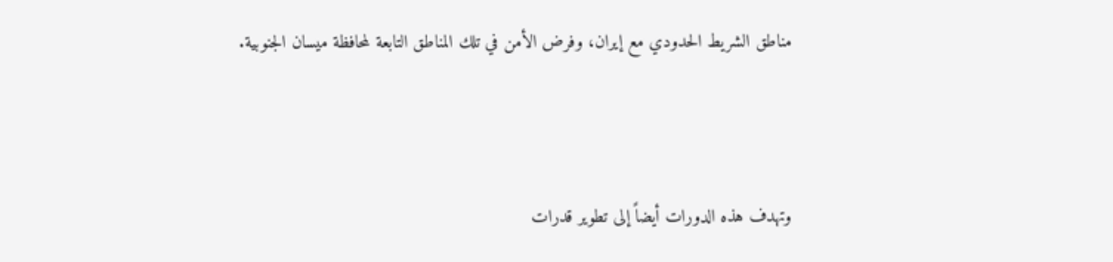مناطق الشريط الحدودي مع إيران، وفرض الأمن في تلك المناطق التابعة لمحافظة ميسان الجنوبية.



وتهدف هذه الدورات أيضاً إلى تطوير قدرات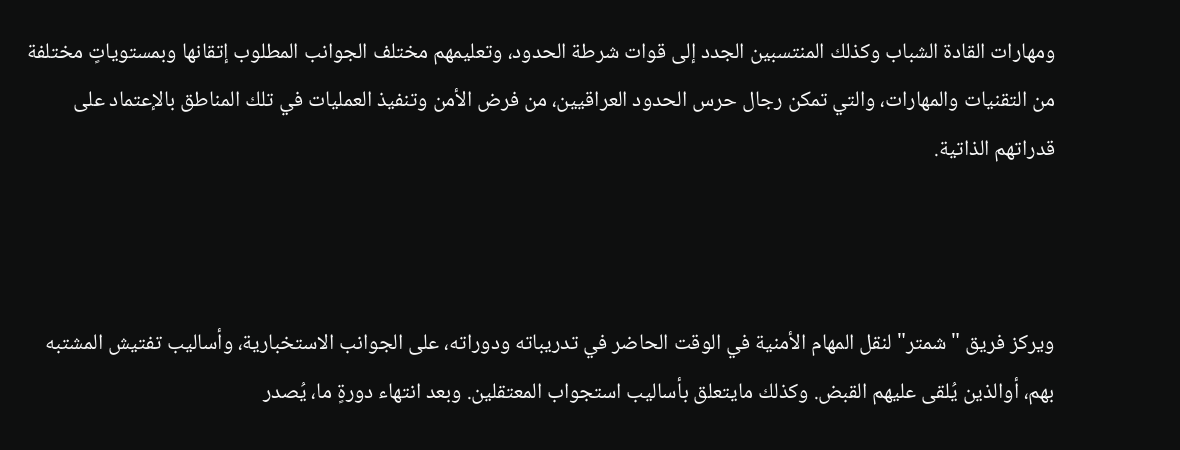ومهارات القادة الشباب وكذلك المنتسبين الجدد إلى قوات شرطة الحدود، وتعليمهم مختلف الجوانب المطلوب إتقانها وبمستوياتٍ مختلفة من التقنيات والمهارات، والتي تمكن رجال حرس الحدود العراقيين، من فرض الأمن وتنفيذ العمليات في تلك المناطق بالإعتماد على قدراتهم الذاتية.



ويركز فريق "شمتر" لنقل المهام الأمنية في الوقت الحاضر في تدريباته ودوراته، على الجوانب الاستخبارية، وأساليب تفتيش المشتبه بهم، أوالذين يُلقى عليهم القبض. وكذلك مايتعلق بأساليب استجواب المعتقلين. وبعد انتهاء دورةٍ ما، يُصدر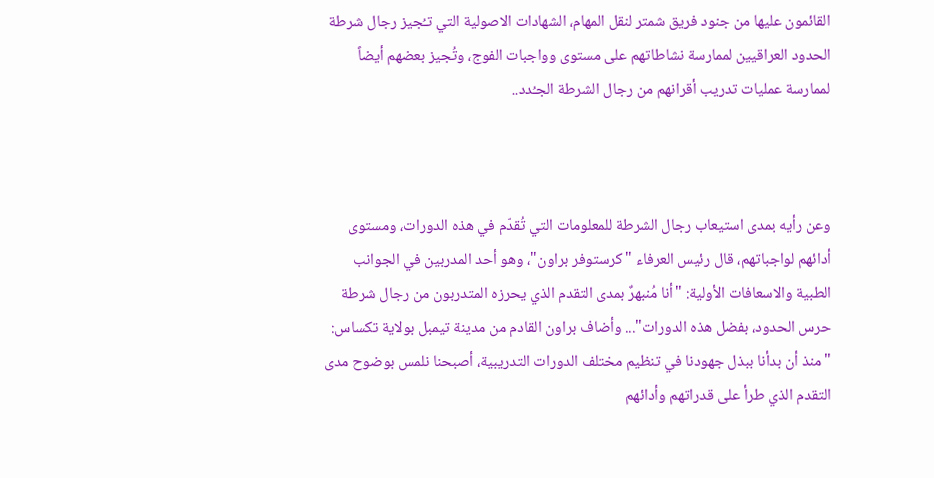القائمون عليها من جنود فريق شمتر لنقل المهام، الشهادات الاصولية التي تـُجيز رجال شرطة الحدود العراقيين لممارسة نشاطاتهم على مستوى وواجبات الفوج، وتُجيز بعضهم أيضاً لممارسة عمليات تدريب أقرانهم من رجال الشرطة الجـُدد..



وعن رأيه بمدى استيعاب رجال الشرطة للمعلومات التي تُقدّم في هذه الدورات، ومستوى أدائهم لواجباتهم، قال رئيس العرفاء "كرستوفر براون"، وهو أحد المدربين في الجوانب الطبية والاسعافات الأولية: "أنا مُنبهرٌ بمدى التقدم الذي يحرزه المتدربون من رجال شرطة حرس الحدود، بفضل هذه الدورات"... وأضاف براون القادم من مدينة تيمبل بولاية تكساس: "منذ أن بدأنا ببذل جهودنا في تنظيم مختلف الدورات التدريبية، أصبحنا نلمس بوضوح مدى التقدم الذي طرأ على قدراتهم وأدائهم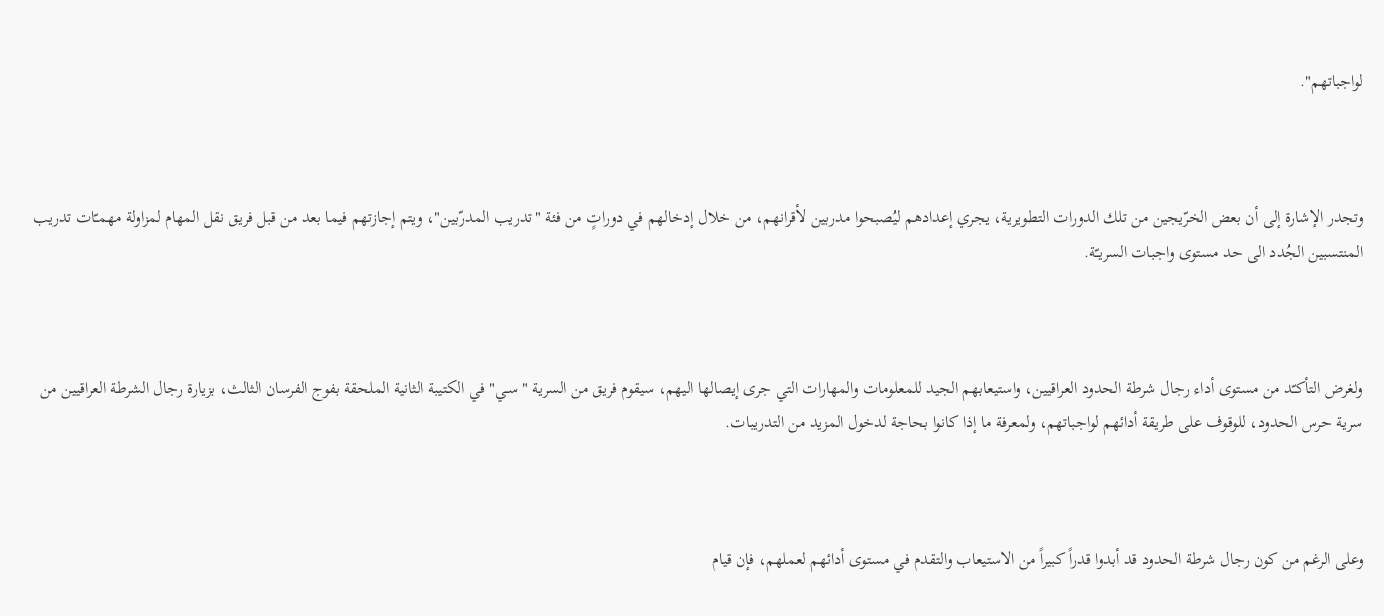لواجباتهم".



وتجدر الإشارة إلى أن بعض الخرّيجين من تلك الدورات التطويرية، يجري إعدادهم ليُصبحوا مدربين لأقرانهم، من خلال إدخالهم في دوراتٍ من فئة "تدريب المدرّبين"، ويتم إجازتهم فيما بعد من قبل فريق نقل المهام لمزاولة مهمـّات تدريب المنتسبين الجُدد الى حد مستوى واجبات السريـّة.



ولغرض التأكـّد من مستوى أداء رجال شرطة الحدود العراقيين، واستيعابهم الجيد للمعلومات والمهارات التي جرى إيصالها اليهم، سيقوم فريق من السرية "سـي" في الكتيبة الثانية الملحقة بفوج الفرسان الثالث، بزيارة رجال الشرطة العراقيين من سرية حرس الحدود، للوقوف على طريقة أدائهم لواجباتهم، ولمعرفة ما إذا كانوا بحاجة لدخول المزيد من التدريبات.



وعلى الرغم من كون رجال شرطة الحدود قد أبدوا قدراً كبيراً من الاستيعاب والتقدم في مستوى أدائهم لعملهم، فإن قيام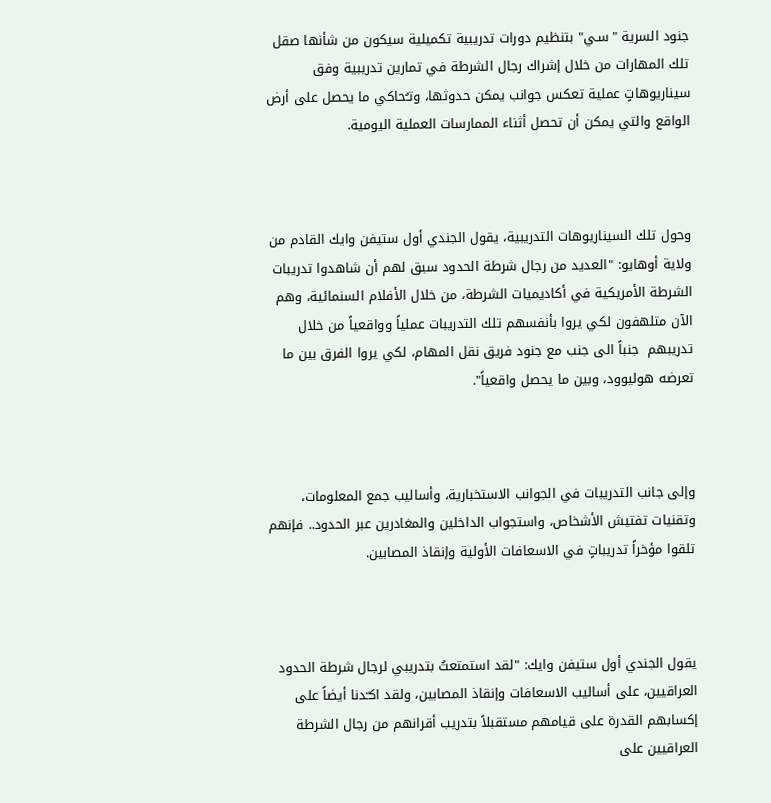جنود السرية "سـي" بتنظيم دورات تدريبية تكميلية سيكون من شأنها صقل تلك المهارات من خلال إشراك رجال الشرطة في تمارين تدريبية وفق سيناريوهاتٍ عملية تعكس جوانب يمكن حدوثها، وتـُحاكي ما يحصل على أرض الواقع والتي يمكن أن تحصل أثناء الممارسات العملية اليومية.



وحول تلك السيناريوهات التدريبية، يقول الجندي أول ستيفن وايك القادم من ولاية أوهايو: "العديد من رجال شرطة الحدود سبق لهم أن شاهدوا تدريبات الشرطة الأمريكية في أكاديميات الشرطة، من خلال الأفلام السنمائية، وهم الآن متلهفون لكي يروا بأنفسهم تلك التدريبات عملياً وواقعياً من خلال تدريبهم  جنباً الى جنب مع جنود فريق نقل المهام، لكي يروا الفرق بين ما تعرضه هوليوود، وبين ما يحصل واقعياً".



وإلى جانب التدريبات في الجوانب الاستخبارية، وأساليب جمع المعلومات، وتقنيات تفتيش الأشخاص، واستجواب الداخلين والمغادرين عبر الحدود.. فإنهم تلقوا مؤخراً تدريباتٍ في الاسعافات الأولية وإنقاذ المصابين.



يقول الجندي أول ستيفن وايك: "لقد استمتعتُ بتدريبي لرجال شرطة الحدود العراقيين، على أساليب الاسعافات وإنقاذ المصابين، ولقد اكـّدنا أيضاً على إكسابهم القدرة على قيامهم مستقبلاً بتدريب أقرانهم من رجال الشرطة العراقيين على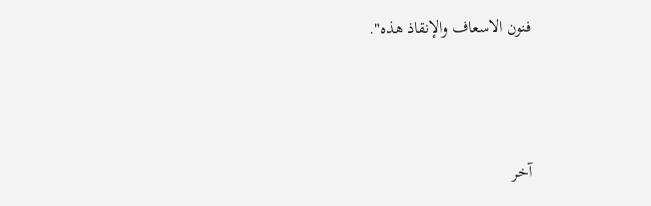فنون الاسعاف والإنقاذ هذه".



آخر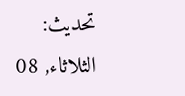تحديث: الثلاثاء, 08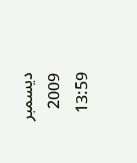ديسمبر 2009 13:59